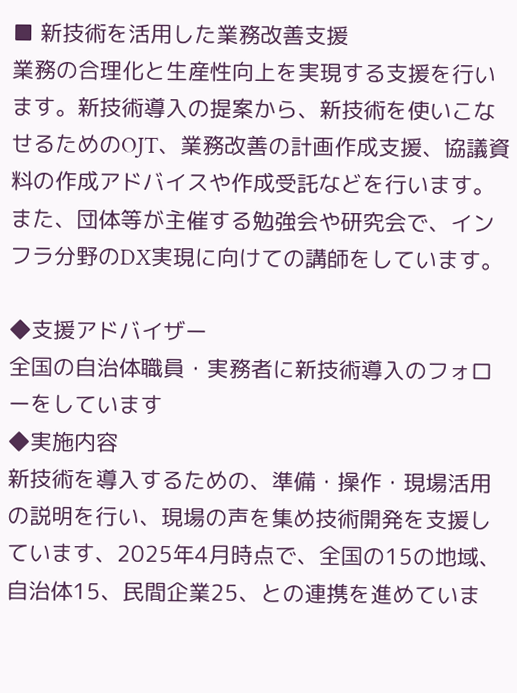■ 新技術を活用した業務改善支援
業務の合理化と生産性向上を実現する支援を行います。新技術導入の提案から、新技術を使いこなせるためのOJT、業務改善の計画作成支援、協議資料の作成アドバイスや作成受託などを行います。また、団体等が主催する勉強会や研究会で、インフラ分野のDX実現に向けての講師をしています。

◆支援アドバイザー
全国の自治体職員・実務者に新技術導入のフォローをしています
◆実施内容
新技術を導入するための、準備・操作・現場活用の説明を行い、現場の声を集め技術開発を支援しています、2025年4月時点で、全国の15の地域、自治体15、民間企業25、との連携を進めていま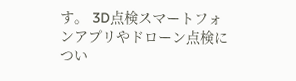す。 3D点検スマートフォンアプリやドローン点検につい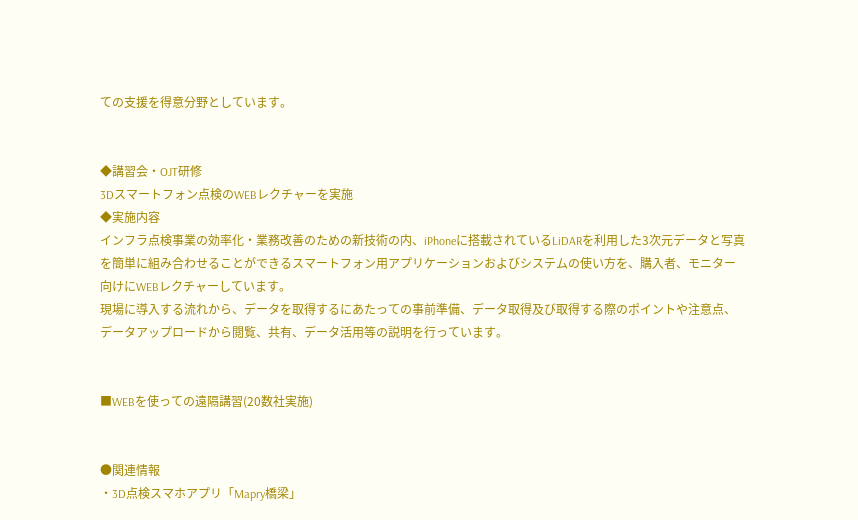ての支援を得意分野としています。


◆講習会・OJT研修
3Dスマートフォン点検のWEBレクチャーを実施
◆実施内容
インフラ点検事業の効率化・業務改善のための新技術の内、iPhoneに搭載されているLiDARを利用した3次元データと写真を簡単に組み合わせることができるスマートフォン用アプリケーションおよびシステムの使い方を、購入者、モニター向けにWEBレクチャーしています。
現場に導入する流れから、データを取得するにあたっての事前準備、データ取得及び取得する際のポイントや注意点、データアップロードから閲覧、共有、データ活用等の説明を行っています。


■WEBを使っての遠隔講習(20数社実施)


●関連情報
・3D点検スマホアプリ「Mapry橋梁」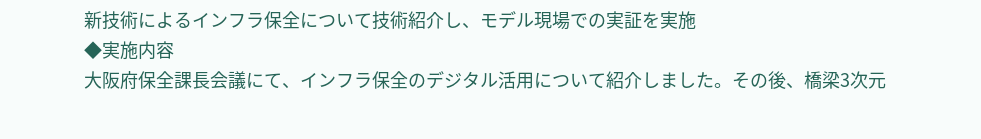新技術によるインフラ保全について技術紹介し、モデル現場での実証を実施
◆実施内容
大阪府保全課長会議にて、インフラ保全のデジタル活用について紹介しました。その後、橋梁3次元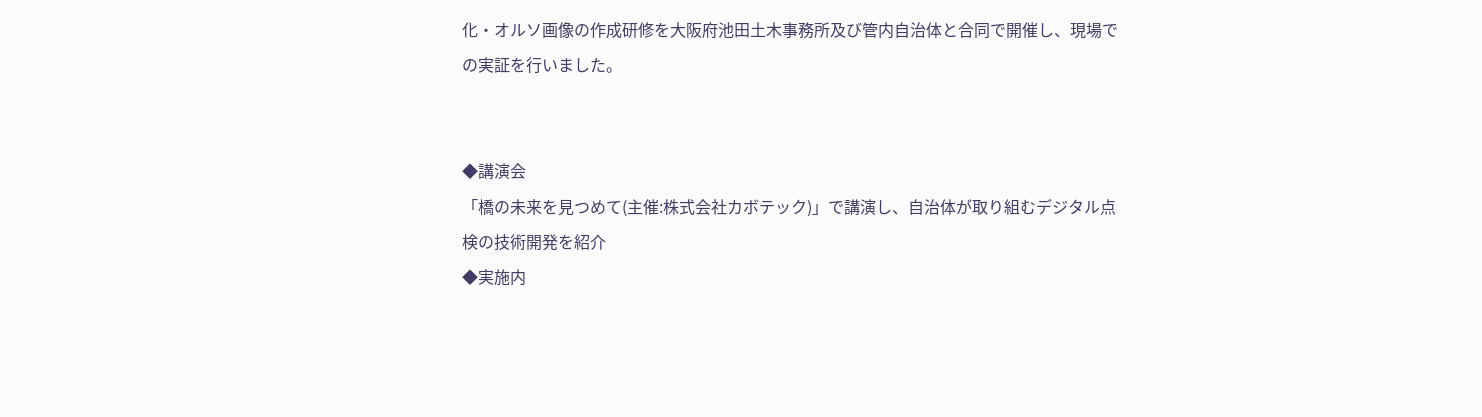化・オルソ画像の作成研修を大阪府池田土木事務所及び管内自治体と合同で開催し、現場での実証を行いました。


◆講演会
「橋の未来を見つめて(主催:株式会社カボテック)」で講演し、自治体が取り組むデジタル点検の技術開発を紹介
◆実施内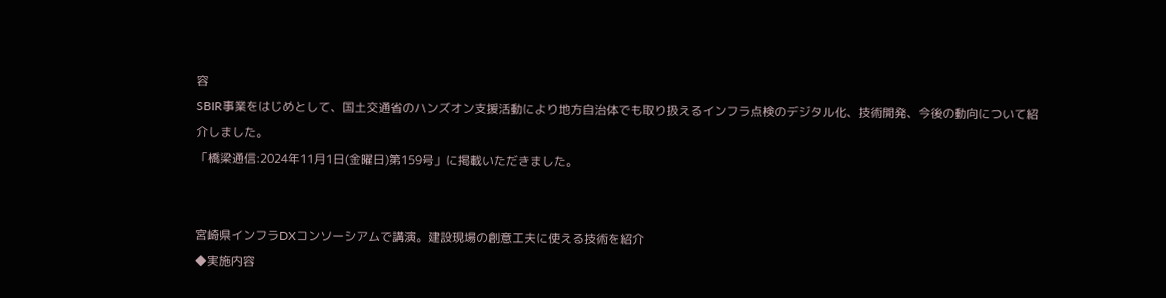容
SBIR事業をはじめとして、国土交通省のハンズオン支援活動により地方自治体でも取り扱えるインフラ点検のデジタル化、技術開発、今後の動向について紹介しました。
「橋梁通信:2024年11月1日(金曜日)第159号」に掲載いただきました。


宮崎県インフラDXコンソーシアムで講演。建設現場の創意工夫に使える技術を紹介
◆実施内容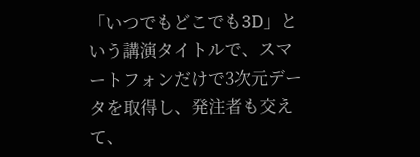「いつでもどこでも3D」という講演タイトルで、スマートフォンだけで3次元データを取得し、発注者も交えて、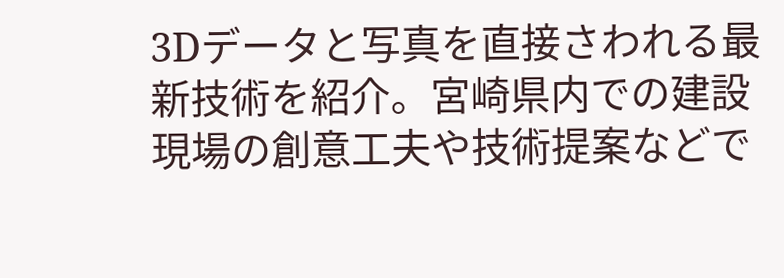3Dデータと写真を直接さわれる最新技術を紹介。宮崎県内での建設現場の創意工夫や技術提案などで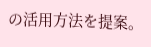の活用方法を提案。